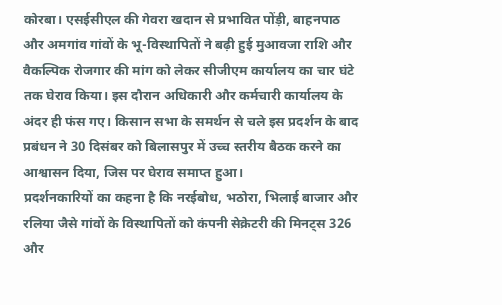कोरबा। एसईसीएल की गेवरा खदान से प्रभावित पोंड़ी, बाहनपाठ और अमगांव गांवों के भू-विस्थापितों ने बढ़ी हुई मुआवजा राशि और वैकल्पिक रोजगार की मांग को लेकर सीजीएम कार्यालय का चार घंटे तक घेराव किया। इस दौरान अधिकारी और कर्मचारी कार्यालय के अंदर ही फंस गए। किसान सभा के समर्थन से चले इस प्रदर्शन के बाद प्रबंधन ने 30 दिसंबर को बिलासपुर में उच्च स्तरीय बैठक करने का आश्वासन दिया, जिस पर घेराव समाप्त हुआ।
प्रदर्शनकारियों का कहना है कि नरईबोध, भठोरा, भिलाई बाजार और रलिया जैसे गांवों के विस्थापितों को कंपनी सेक्रेटरी की मिनट्स 326 और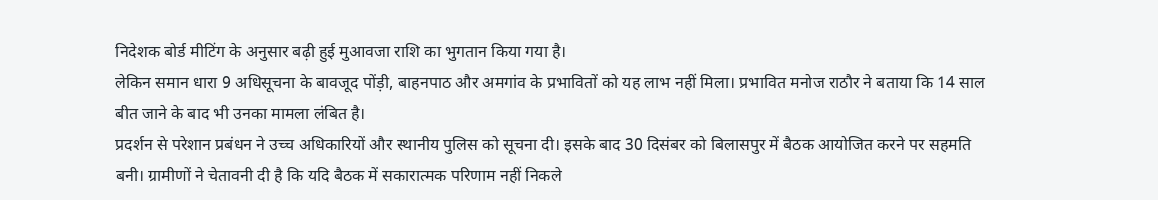निदेशक बोर्ड मीटिंग के अनुसार बढ़ी हुई मुआवजा राशि का भुगतान किया गया है।
लेकिन समान धारा 9 अधिसूचना के बावजूद पोंड़ी, बाहनपाठ और अमगांव के प्रभावितों को यह लाभ नहीं मिला। प्रभावित मनोज राठौर ने बताया कि 14 साल बीत जाने के बाद भी उनका मामला लंबित है।
प्रदर्शन से परेशान प्रबंधन ने उच्च अधिकारियों और स्थानीय पुलिस को सूचना दी। इसके बाद 30 दिसंबर को बिलासपुर में बैठक आयोजित करने पर सहमति बनी। ग्रामीणों ने चेतावनी दी है कि यदि बैठक में सकारात्मक परिणाम नहीं निकले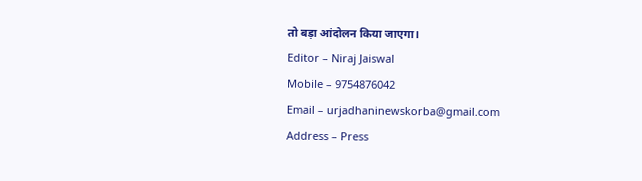तो बड़ा आंदोलन किया जाएगा।
Editor – Niraj Jaiswal
Mobile – 9754876042
Email – urjadhaninewskorba@gmail.com
Address – Press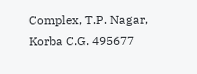Complex, T.P. Nagar, Korba C.G. 495677